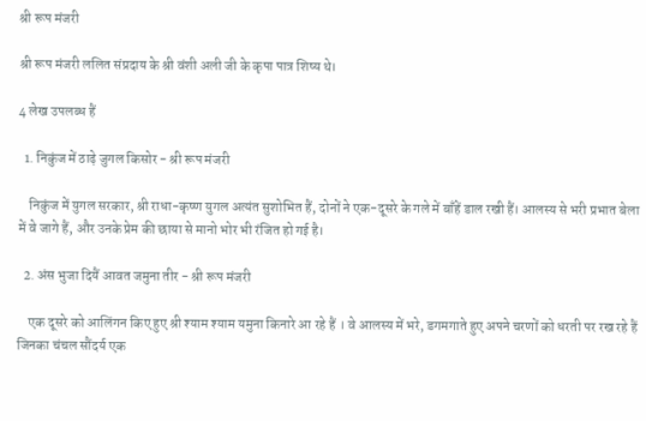श्री रूप मंजरी

श्री रूप मंजरी ललित संप्रदाय के श्री वंशी अली जी के कृपा पात्र शिष्य थे।

4 लेख उपलब्ध हैं

  1. निकुंज में ठाढ़े जुगल किसोर - श्री रूप मंजरी

    निकुंज में युगल सरकार, श्री राधा-कृष्ण युगल अत्यंत सुशोभित हैं, दोनों ने एक-दूसरे के गले में बाँहें डाल रखी हैं। आलस्य से भरी प्रभात बेला में वे जागे हैं, और उनके प्रेम की छाया से मानो भोर भी रंजित हो गई है।

  2. अंस भुजा दियैं आवत जमुना तीर - श्री रूप मंजरी

    एक दूसरे को आलिंगन किए हुए श्री श्याम श्याम यमुना किनारे आ रहे हैं । वे आलस्य में भरे, डगमगाते हुए अपने चरणों को धरती पर रख रहे हैं जिनका चंचल सौंदर्य एक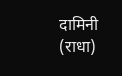दामिनी (राधा)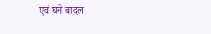एवं घने बादल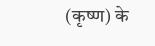(कृष्ण) के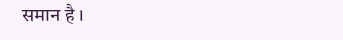समान है ।